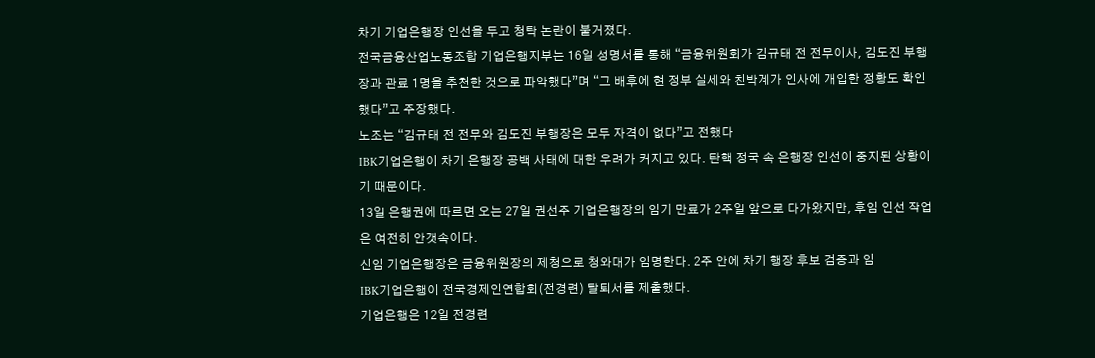차기 기업은행장 인선을 두고 청탁 논란이 불거졌다.
전국금융산업노동조합 기업은행지부는 16일 성명서를 통해 “금융위원회가 김규태 전 전무이사, 김도진 부행장과 관료 1명을 추천한 것으로 파악했다”며 “그 배후에 현 정부 실세와 친박계가 인사에 개입한 정황도 확인했다”고 주장했다.
노조는 “김규태 전 전무와 김도진 부행장은 모두 자격이 없다”고 전했다
IBK기업은행이 차기 은행장 공백 사태에 대한 우려가 커지고 있다. 탄핵 정국 속 은행장 인선이 중지된 상황이기 때문이다.
13일 은행권에 따르면 오는 27일 권선주 기업은행장의 임기 만료가 2주일 앞으로 다가왔지만, 후임 인선 작업은 여전히 안갯속이다.
신임 기업은행장은 금융위원장의 제청으로 청와대가 임명한다. 2주 안에 차기 행장 후보 검증과 임
IBK기업은행이 전국경제인연합회(전경련) 탈퇴서를 제출했다.
기업은행은 12일 전경련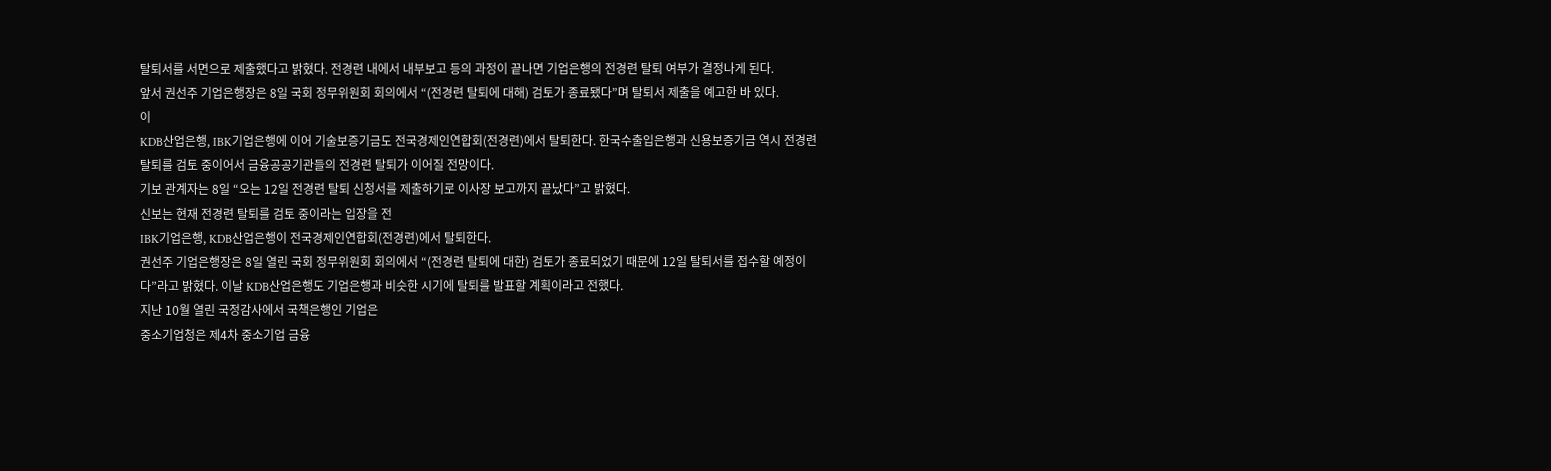탈퇴서를 서면으로 제출했다고 밝혔다. 전경련 내에서 내부보고 등의 과정이 끝나면 기업은행의 전경련 탈퇴 여부가 결정나게 된다.
앞서 권선주 기업은행장은 8일 국회 정무위원회 회의에서 “(전경련 탈퇴에 대해) 검토가 종료됐다”며 탈퇴서 제출을 예고한 바 있다.
이
KDB산업은행, IBK기업은행에 이어 기술보증기금도 전국경제인연합회(전경련)에서 탈퇴한다. 한국수출입은행과 신용보증기금 역시 전경련 탈퇴를 검토 중이어서 금융공공기관들의 전경련 탈퇴가 이어질 전망이다.
기보 관계자는 8일 “오는 12일 전경련 탈퇴 신청서를 제출하기로 이사장 보고까지 끝났다”고 밝혔다.
신보는 현재 전경련 탈퇴를 검토 중이라는 입장을 전
IBK기업은행, KDB산업은행이 전국경제인연합회(전경련)에서 탈퇴한다.
권선주 기업은행장은 8일 열린 국회 정무위원회 회의에서 “(전경련 탈퇴에 대한) 검토가 종료되었기 때문에 12일 탈퇴서를 접수할 예정이다”라고 밝혔다. 이날 KDB산업은행도 기업은행과 비슷한 시기에 탈퇴를 발표할 계획이라고 전했다.
지난 10월 열린 국정감사에서 국책은행인 기업은
중소기업청은 제4차 중소기업 금융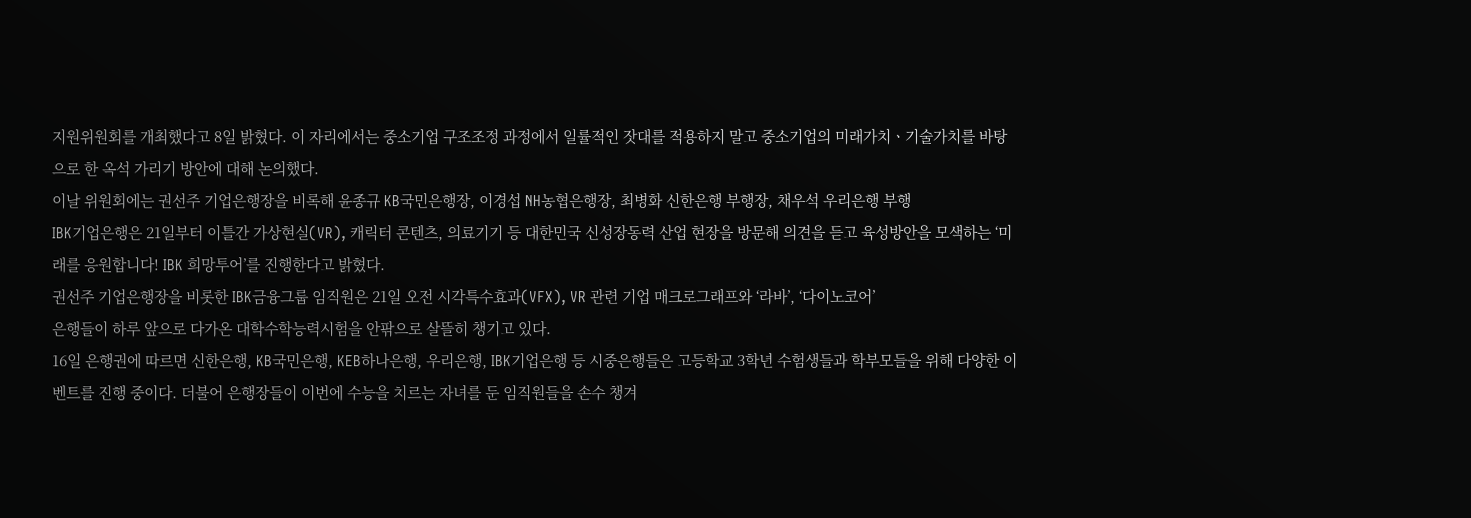지원위원회를 개최했다고 8일 밝혔다. 이 자리에서는 중소기업 구조조정 과정에서 일률적인 잣대를 적용하지 말고 중소기업의 미래가치ㆍ기술가치를 바탕으로 한 옥석 가리기 방안에 대해 논의했다.
이날 위원회에는 권선주 기업은행장을 비록해 윤종규 KB국민은행장, 이경섭 NH농협은행장, 최병화 신한은행 부행장, 채우석 우리은행 부행
IBK기업은행은 21일부터 이틀간 가상현실(VR), 캐릭터 콘텐츠, 의료기기 등 대한민국 신성장동력 산업 현장을 방문해 의견을 듣고 육성방안을 모색하는 ‘미래를 응원합니다! IBK 희망투어’를 진행한다고 밝혔다.
권선주 기업은행장을 비롯한 IBK금융그룹 임직원은 21일 오전 시각특수효과(VFX), VR 관련 기업 매크로그래프와 ‘라바’, ‘다이노코어’
은행들이 하루 앞으로 다가온 대학수학능력시험을 안팎으로 살뜰히 챙기고 있다.
16일 은행권에 따르면 신한은행, KB국민은행, KEB하나은행, 우리은행, IBK기업은행 등 시중은행들은 고등학교 3학년 수험생들과 학부모들을 위해 다양한 이벤트를 진행 중이다. 더불어 은행장들이 이번에 수능을 치르는 자녀를 둔 임직원들을 손수 챙겨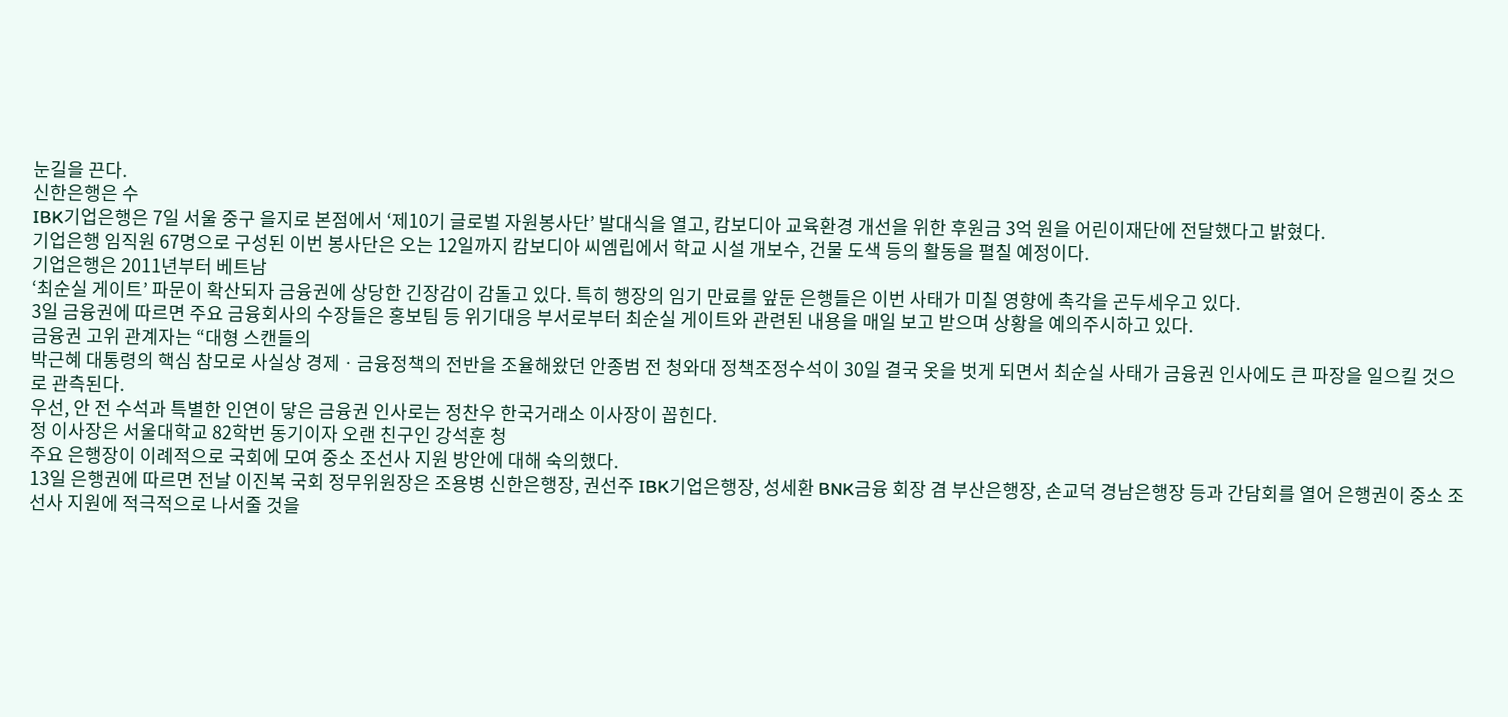눈길을 끈다.
신한은행은 수
IBK기업은행은 7일 서울 중구 을지로 본점에서 ‘제10기 글로벌 자원봉사단’ 발대식을 열고, 캄보디아 교육환경 개선을 위한 후원금 3억 원을 어린이재단에 전달했다고 밝혔다.
기업은행 임직원 67명으로 구성된 이번 봉사단은 오는 12일까지 캄보디아 씨엠립에서 학교 시설 개보수, 건물 도색 등의 활동을 펼칠 예정이다.
기업은행은 2011년부터 베트남
‘최순실 게이트’ 파문이 확산되자 금융권에 상당한 긴장감이 감돌고 있다. 특히 행장의 임기 만료를 앞둔 은행들은 이번 사태가 미칠 영향에 촉각을 곤두세우고 있다.
3일 금융권에 따르면 주요 금융회사의 수장들은 홍보팀 등 위기대응 부서로부터 최순실 게이트와 관련된 내용을 매일 보고 받으며 상황을 예의주시하고 있다.
금융권 고위 관계자는 “대형 스캔들의
박근혜 대통령의 핵심 참모로 사실상 경제ㆍ금융정책의 전반을 조율해왔던 안종범 전 청와대 정책조정수석이 30일 결국 옷을 벗게 되면서 최순실 사태가 금융권 인사에도 큰 파장을 일으킬 것으로 관측된다.
우선, 안 전 수석과 특별한 인연이 닿은 금융권 인사로는 정찬우 한국거래소 이사장이 꼽힌다.
정 이사장은 서울대학교 82학번 동기이자 오랜 친구인 강석훈 청
주요 은행장이 이례적으로 국회에 모여 중소 조선사 지원 방안에 대해 숙의했다.
13일 은행권에 따르면 전날 이진복 국회 정무위원장은 조용병 신한은행장, 권선주 IBK기업은행장, 성세환 BNK금융 회장 겸 부산은행장, 손교덕 경남은행장 등과 간담회를 열어 은행권이 중소 조선사 지원에 적극적으로 나서줄 것을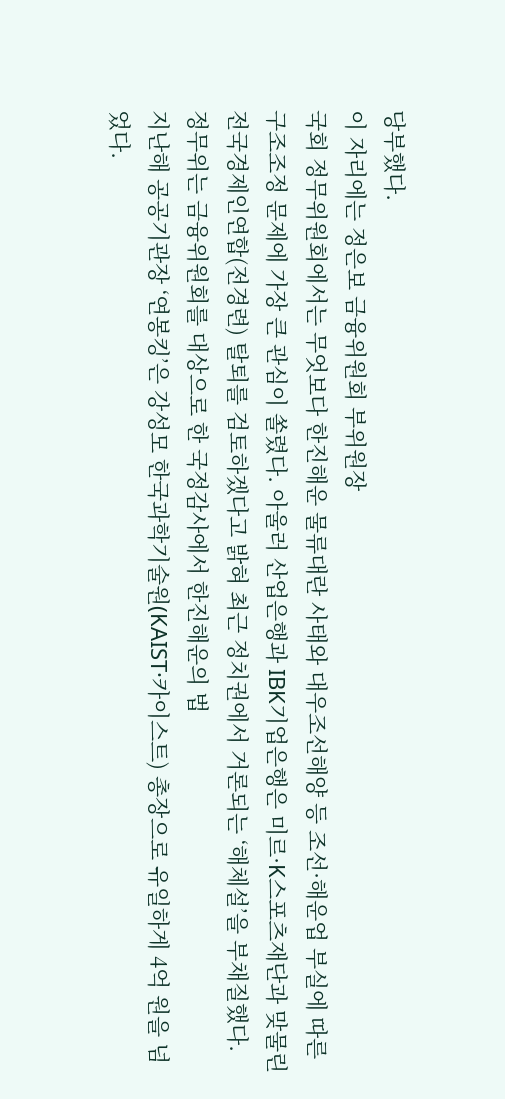당부했다.
이 자리에는 정은보 금융위원회 부위원장
국회 정무위원회에서는 무엇보다 한진해운 물류대란 사태와 대우조선해양 등 조선·해운업 부실에 따른 구조조정 문제에 가장 큰 관심이 쏠렸다. 아울러 산업은행과 IBK기업은행은 미르·K스포츠재단과 맞물린 전국경제인연합(전경련) 탈퇴를 검토하겠다고 밝혀 최근 정치권에서 거론되는 ‘해체설’을 부채질했다.
정무위는 금융위원회를 대상으로 한 국정감사에서 한진해운의 법
지난해 공공기관장 ‘연봉킹’은 강성모 한국과학기술원(KAIST·카이스트) 총장으로 유일하게 4억 원을 넘었다.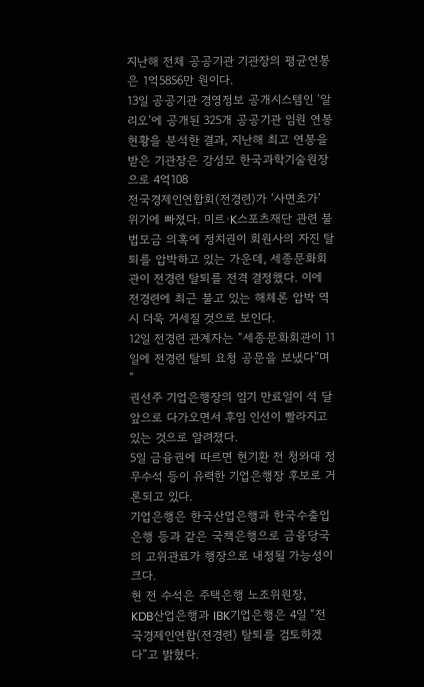지난해 전체 공공기관 기관장의 평균연봉은 1억5856만 원이다.
13일 공공기관 경영정보 공개시스템인 ‘알리오’에 공개된 325개 공공기관 임원 연봉 현황을 분석한 결과, 지난해 최고 연봉을 받은 기관장은 강성모 한국과학기술원장으로 4억108
전국경제인연합회(전경련)가 ‘사면초가’ 위기에 빠졌다. 미르·K스포츠재단 관련 불법모금 의혹에 정치권이 회원사의 자진 탈퇴를 압박하고 있는 가운데, 세종문화회관이 전경련 탈퇴를 전격 결정했다. 이에 전경련에 최근 불고 있는 해체론 압박 역시 더욱 거세질 것으로 보인다.
12일 전경련 관계자는 “세종문화회관이 11일에 전경련 탈퇴 요청 공문을 보냈다”며 “
권선주 기업은행장의 임기 만료일이 석 달 앞으로 다가오면서 후임 인선이 빨라지고 있는 것으로 알려졌다.
5일 금융권에 따르면 현기환 전 청와대 정무수석 등이 유력한 기업은행장 후보로 거론되고 있다.
기업은행은 한국산업은행과 한국수출입은행 등과 같은 국책은행으로 금융당국의 고위관료가 행장으로 내정될 가능성이 크다.
현 전 수석은 주택은행 노조위원장,
KDB산업은행과 IBK기업은행은 4일 “전국경제인연합(전경련) 탈퇴를 검토하겠다”고 밝혔다.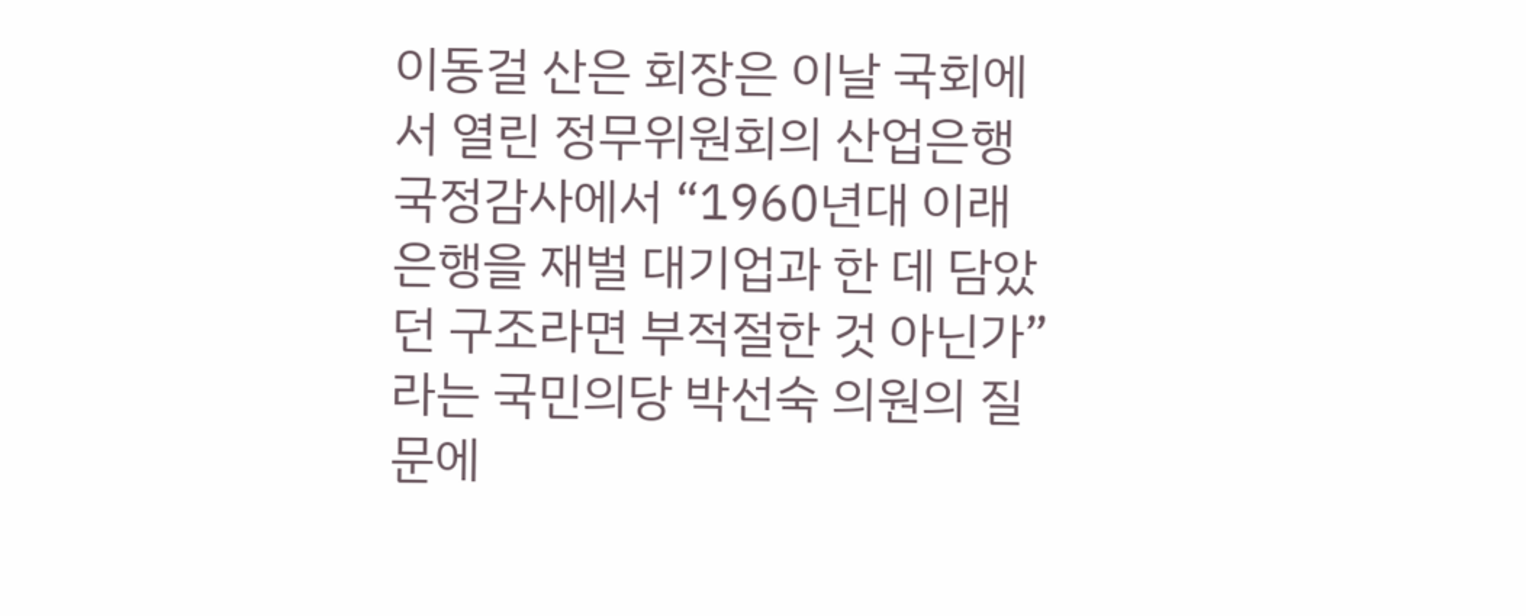이동걸 산은 회장은 이날 국회에서 열린 정무위원회의 산업은행 국정감사에서 “1960년대 이래 은행을 재벌 대기업과 한 데 담았던 구조라면 부적절한 것 아닌가”라는 국민의당 박선숙 의원의 질문에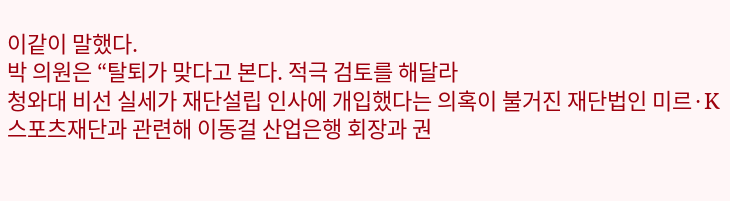이같이 말했다.
박 의원은 “탈퇴가 맞다고 본다. 적극 검토를 해달라
청와대 비선 실세가 재단설립 인사에 개입했다는 의혹이 불거진 재단법인 미르·K스포츠재단과 관련해 이동걸 산업은행 회장과 권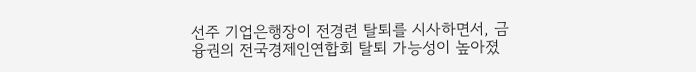선주 기업은행장이 전경련 탈퇴를 시사하면서, 금융권의 전국경제인연합회 탈퇴 가능성이 높아졌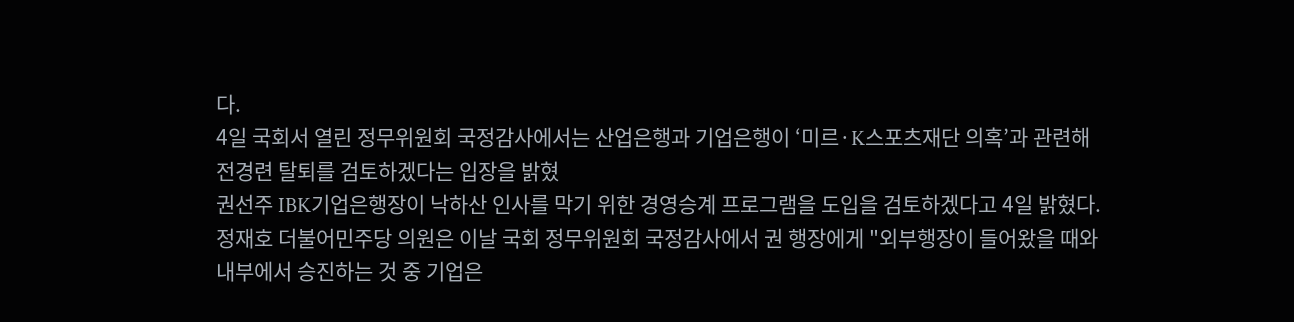다.
4일 국회서 열린 정무위원회 국정감사에서는 산업은행과 기업은행이 ‘미르·K스포츠재단 의혹’과 관련해 전경련 탈퇴를 검토하겠다는 입장을 밝혔
권선주 IBK기업은행장이 낙하산 인사를 막기 위한 경영승계 프로그램을 도입을 검토하겠다고 4일 밝혔다.
정재호 더불어민주당 의원은 이날 국회 정무위원회 국정감사에서 권 행장에게 "외부행장이 들어왔을 때와 내부에서 승진하는 것 중 기업은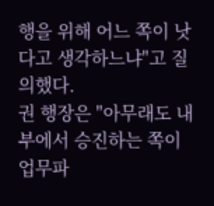행을 위해 어느 쪽이 낫다고 생각하느냐"고 질의했다.
권 행장은 "아무래도 내부에서 승진하는 쪽이 업무파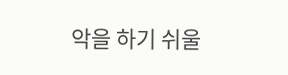악을 하기 쉬울